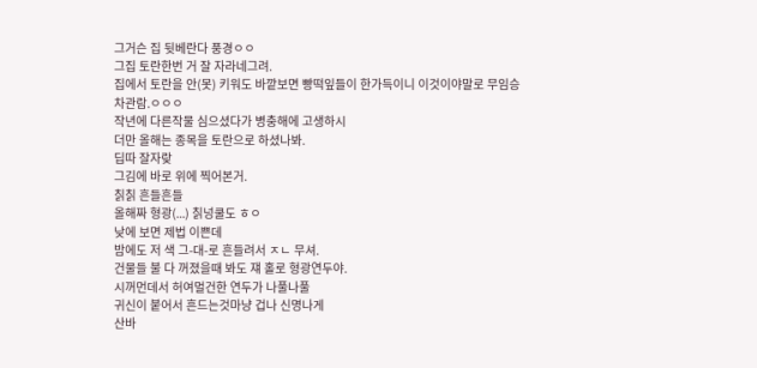그거슨 집 뒷베란다 풍경ㅇㅇ
그집 토란한번 거 잘 자라네그려.
집에서 토란을 안(못) 키워도 바깥보면 빵떡잎들이 한가득이니 이것이야말로 무임승차관람.ㅇㅇㅇ
작년에 다른작물 심으셨다가 병충해에 고생하시
더만 올해는 종목을 토란으로 하셨나봐.
딥따 잘자랒
그김에 바로 위에 찍어본거.
칡칡 흔들흔들
올해짜 형광(...) 칡넝쿨도 ㅎㅇ
낮에 보면 제법 이쁜데
밤에도 저 색 그-대-로 흔들려서 ㅈㄴ 무셔.
건물들 불 다 꺼졌을때 봐도 쟤 홀로 형광연두야.
시꺼먼데서 허여멀건한 연두가 나풀나풀
귀신이 붙어서 흔드는것마냥 겁나 신명나게
산바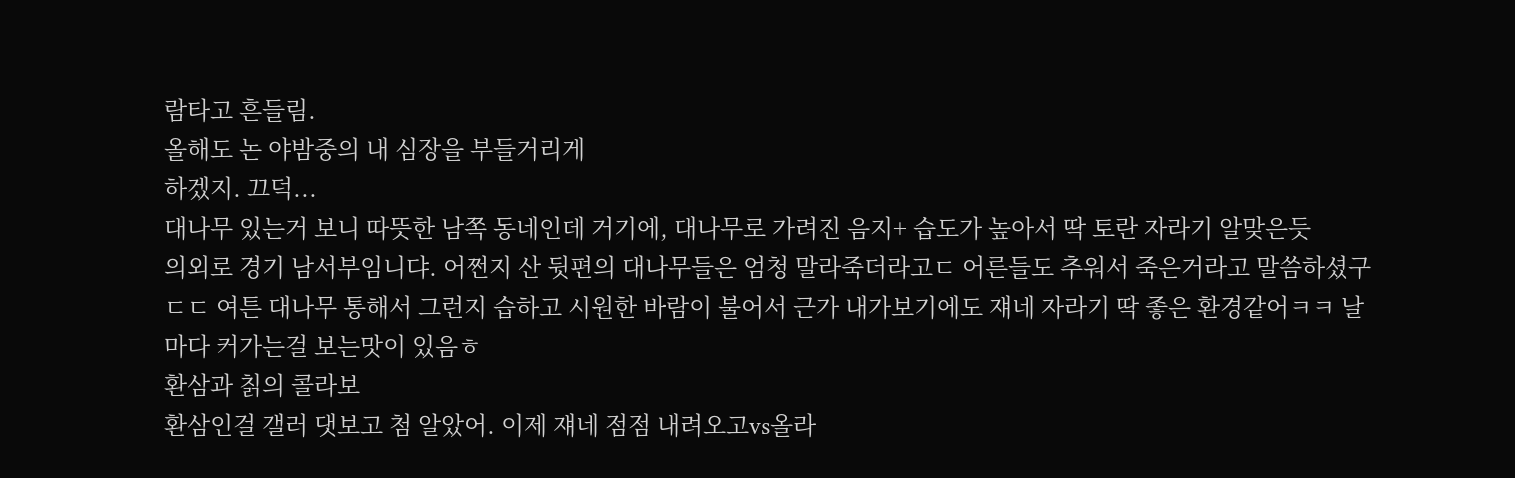람타고 흔들림.
올해도 논 야밤중의 내 심장을 부들거리게
하겠지. 끄덕...
대나무 있는거 보니 따뜻한 남쪽 동네인데 거기에, 대나무로 가려진 음지+ 습도가 높아서 딱 토란 자라기 알맞은듯
의외로 경기 남서부임니댜. 어쩐지 산 뒷편의 대나무들은 엄청 말라죽더라고ㄷ 어른들도 추워서 죽은거라고 말씀하셨구ㄷㄷ 여튼 대나무 통해서 그런지 습하고 시원한 바람이 불어서 근가 내가보기에도 쟤네 자라기 딱 좋은 환경같어ㅋㅋ 날마다 커가는걸 보는맛이 있음ㅎ
환삼과 칡의 콜라보
환삼인걸 갤러 댓보고 첨 알았어. 이제 쟤네 점점 내려오고vs올라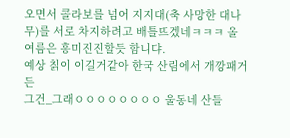오면서 콜라보를 넘어 지지대(축 사망한 대나무)를 서로 차지하려고 배틀뜨겠네ㅋㅋㅋ 올 여름은 흥미진진할듯 함니댜.
예상 칡이 이길거같아 한국 산림에서 개깡패거든
그건_그래ㅇㅇㅇㅇㅇㅇㅇㅇ 울동네 산들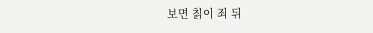보면 칡이 죄 뒤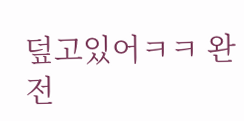덮고있어ㅋㅋ 완전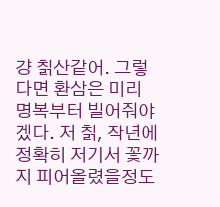걍 칡산같어. 그렇다면 환삼은 미리 명복부터 빌어줘야겠다. 저 칡, 작년에 정확히 저기서 꽃까지 피어올렸을정도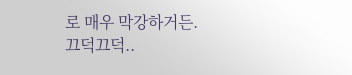로 매우 막강하거든. 끄덕끄덕..